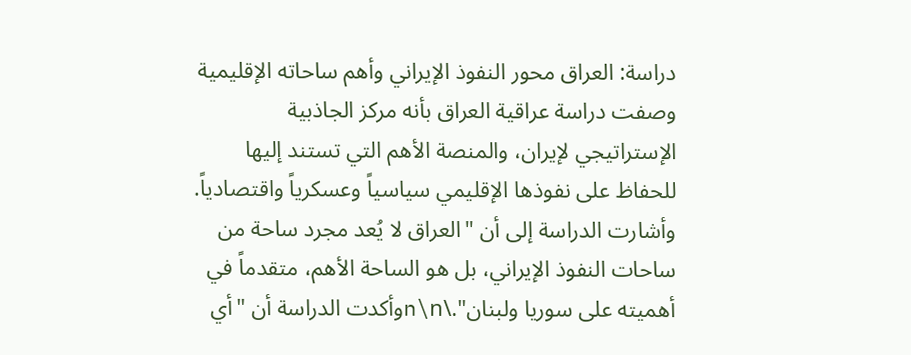دراسة: العراق محور النفوذ الإيراني وأهم ساحاته الإقليمية
وصفت دراسة عراقية العراق بأنه مركز الجاذبية الإستراتيجي لإيران، والمنصة الأهم التي تستند إليها للحفاظ على نفوذها الإقليمي سياسياً وعسكرياً واقتصادياً. وأشارت الدراسة إلى أن "العراق لا يُعد مجرد ساحة من ساحات النفوذ الإيراني، بل هو الساحة الأهم، متقدماً في أهميته على سوريا ولبنان".\n\nوأكدت الدراسة أن "أي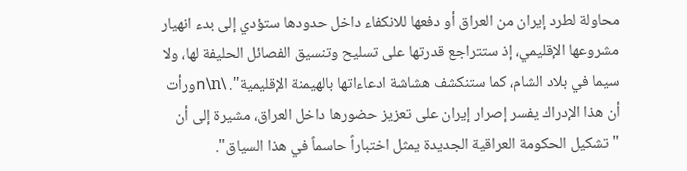محاولة لطرد إيران من العراق أو دفعها للانكفاء داخل حدودها ستؤدي إلى بدء انهيار مشروعها الإقليمي، إذ ستتراجع قدرتها على تسليح وتنسيق الفصائل الحليفة لها، ولا سيما في بلاد الشام، كما ستنكشف هشاشة ادعاءاتها بالهيمنة الإقليمية". \n\nورأت أن هذا الإدراك يفسر إصرار إيران على تعزيز حضورها داخل العراق، مشيرة إلى أن "تشكيل الحكومة العراقية الجديدة يمثل اختباراً حاسماً في هذا السياق".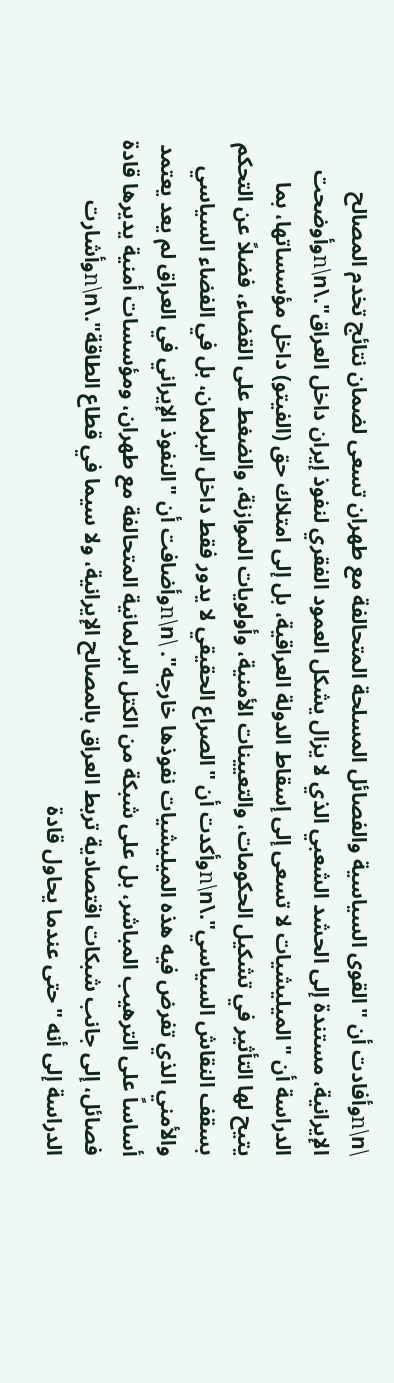\n\nوأفادت أن "القوى السياسية والفصائل المسلحة المتحالفة مع طهران تسعى لضمان نتائج تخدم المصالح الإيرانية، مستندة إلى الحشد الشعبي الذي لا يزال يشكل العمود الفقري لنفوذ إيران داخل العراق".\n\nوأوضحت الدراسة أن "الميليشيات لا تسعى إلى إسقاط الدولة العراقية، بل إلى امتلاك حق (الفيتو) داخل مؤسساتها، بما يتيح لها التأثير في تشكيل الحكومات، والتعيينات الأمنية، وأولويات الموازنة، والضغط على القضاء، فضلاً عن التحكم بسقف النقاش السياسي".\n\nوأكدت أن "الصراع الحقيقي لا يدور فقط داخل البرلمان، بل في الفضاء السياسي والأمني الذي تفرض فيه هذه الميليشيات نفوذها خارجه". \n\nوأضافت أن "النفوذ الإيراني في العراق لم يعد يعتمد أساساً على الترهيب المباشر، بل على شبكة من الكتل البرلمانية المتحالفة مع طهران، ومؤسسات أمنية يديرها قادة فصائل، إلى جانب شبكات اقتصادية تربط العراق بالمصالح الإيرانية، ولا سيما في قطاع الطاقة".\n\nوأشارت الدراسة إلى أنه "حتى عندما يحاول قادة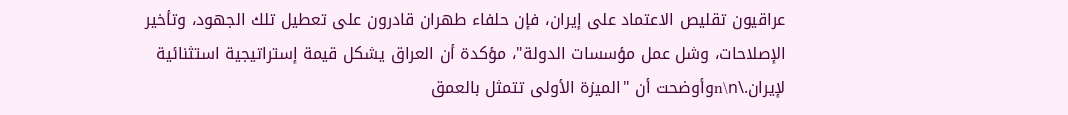عراقيون تقليص الاعتماد على إيران، فإن حلفاء طهران قادرون على تعطيل تلك الجهود، وتأخير الإصلاحات، وشل عمل مؤسسات الدولة"، مؤكدة أن العراق يشكل قيمة إستراتيجية استثنائية لإيران.\n\nوأوضحت أن "الميزة الأولى تتمثل بالعمق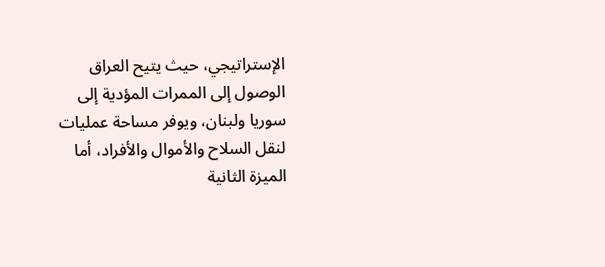الإستراتيجي، حيث يتيح العراق الوصول إلى الممرات المؤدية إلى سوريا ولبنان، ويوفر مساحة عمليات لنقل السلاح والأموال والأفراد، أما الميزة الثانية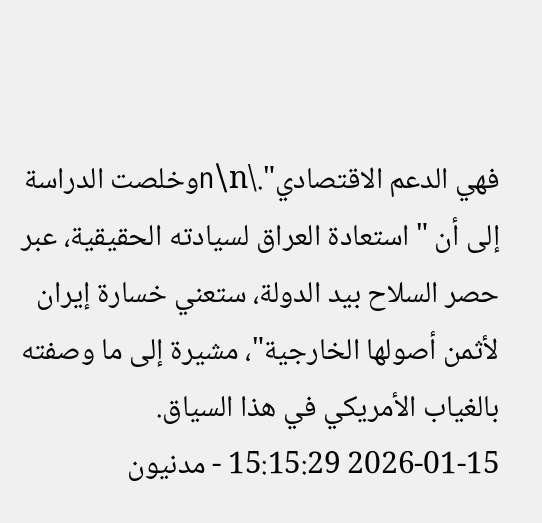فهي الدعم الاقتصادي".\n\nوخلصت الدراسة إلى أن "استعادة العراق لسيادته الحقيقية، عبر حصر السلاح بيد الدولة، ستعني خسارة إيران لأثمن أصولها الخارجية"، مشيرة إلى ما وصفته بالغياب الأمريكي في هذا السياق.
2026-01-15 15:15:29 - مدنيون